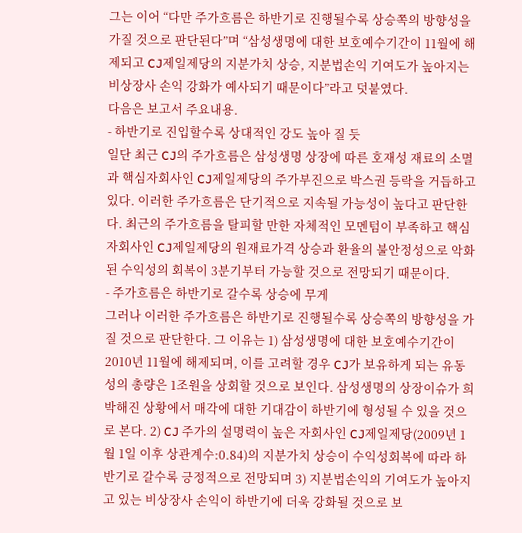그는 이어 “다만 주가흐름은 하반기로 진행될수록 상승쪽의 방향성을 가질 것으로 판단된다”며 “삼성생명에 대한 보호예수기간이 11월에 해제되고 CJ제일제당의 지분가치 상승, 지분법손익 기여도가 높아지는 비상장사 손익 강화가 예사되기 때문이다”라고 덧붙였다.
다음은 보고서 주요내용.
- 하반기로 진입할수록 상대적인 강도 높아 질 듯
일단 최근 CJ의 주가흐름은 삼성생명 상장에 따른 호재성 재료의 소멸과 핵심자회사인 CJ제일제당의 주가부진으로 박스권 등락을 거듭하고 있다. 이러한 주가흐름은 단기적으로 지속될 가능성이 높다고 판단한다. 최근의 주가흐름을 탈피할 만한 자체적인 모멘텀이 부족하고 핵심자회사인 CJ제일제당의 원재료가격 상승과 환율의 불안정성으로 악화된 수익성의 회복이 3분기부터 가능할 것으로 전망되기 때문이다.
- 주가흐름은 하반기로 갈수록 상승에 무게
그러나 이러한 주가흐름은 하반기로 진행될수록 상승쪽의 방향성을 가질 것으로 판단한다. 그 이유는 1) 삼성생명에 대한 보호예수기간이 2010년 11월에 해제되며, 이를 고려할 경우 CJ가 보유하게 되는 유동성의 총량은 1조원을 상회할 것으로 보인다. 삼성생명의 상장이슈가 희박해진 상황에서 매각에 대한 기대감이 하반기에 형성될 수 있을 것으로 본다. 2) CJ 주가의 설명력이 높은 자회사인 CJ제일제당(2009년 1월 1일 이후 상관계수:0.84)의 지분가치 상승이 수익성회복에 따라 하반기로 갈수록 긍정적으로 전망되며 3) 지분법손익의 기여도가 높아지고 있는 비상장사 손익이 하반기에 더욱 강화될 것으로 보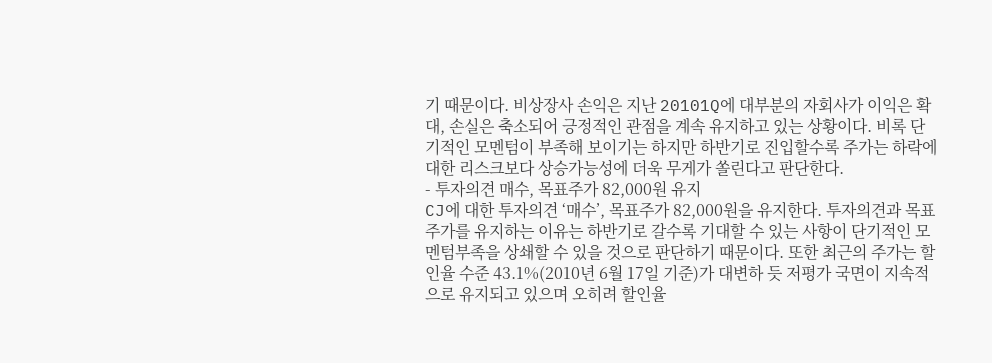기 때문이다. 비상장사 손익은 지난 20101Q에 대부분의 자회사가 이익은 확대, 손실은 축소되어 긍정적인 관점을 계속 유지하고 있는 상황이다. 비록 단기적인 모멘텀이 부족해 보이기는 하지만 하반기로 진입할수록 주가는 하락에 대한 리스크보다 상승가능성에 더욱 무게가 쏠린다고 판단한다.
- 투자의견 매수, 목표주가 82,000원 유지
CJ에 대한 투자의견 ‘매수’, 목표주가 82,000원을 유지한다. 투자의견과 목표주가를 유지하는 이유는 하반기로 갈수록 기대할 수 있는 사항이 단기적인 모멘텀부족을 상쇄할 수 있을 것으로 판단하기 때문이다. 또한 최근의 주가는 할인율 수준 43.1%(2010년 6월 17일 기준)가 대변하 듯 저평가 국면이 지속적으로 유지되고 있으며 오히려 할인율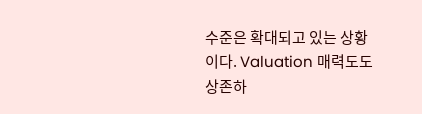수준은 확대되고 있는 상황이다. Valuation 매력도도 상존하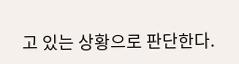고 있는 상황으로 판단한다.